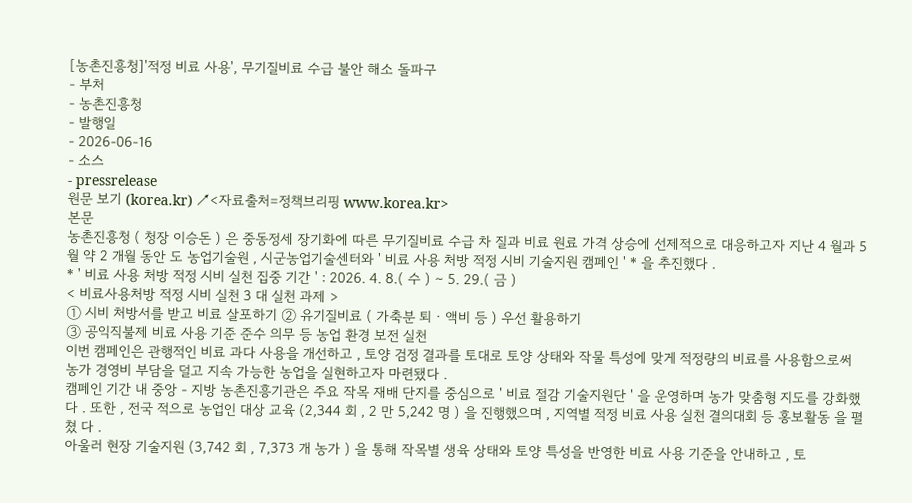[농촌진흥청]'적정 비료 사용', 무기질비료 수급 불안 해소 돌파구
- 부처
- 농촌진흥청
- 발행일
- 2026-06-16
- 소스
- pressrelease
원문 보기 (korea.kr) ↗<자료출처=정책브리핑 www.korea.kr>
본문
농촌진흥청 ( 청장 이승돈 ) 은 중동정세 장기화에 따른 무기질비료 수급 차 질과 비료 원료 가격 상승에 선제적으로 대응하고자 지난 4 월과 5 월 약 2 개월 동안 도 농업기술원 , 시군농업기술센터와 ' 비료 사용 처방 적정 시비 기술지원 캠페인 ' * 을 추진했다 .
* ' 비료 사용 처방 적정 시비 실천 집중 기간 ' : 2026. 4. 8.( 수 ) ∼ 5. 29.( 금 )
< 비료사용처방 적정 시비 실천 3 대 실천 과제 >
① 시비 처방서를 받고 비료 살포하기 ② 유기질비료 ( 가축분 퇴 · 액비 등 ) 우선 활용하기
③ 공익직불제 비료 사용 기준 준수 의무 등 농업 환경 보전 실천
이번 캠페인은 관행적인 비료 과다 사용을 개선하고 , 토양 검정 결과를 토대로 토양 상태와 작물 특성에 맞게 적정량의 비료를 사용함으로써 농가 경영비 부담을 덜고 지속 가능한 농업을 실현하고자 마련됐다 .
캠페인 기간 내 중앙 - 지방 농촌진흥기관은 주요 작목 재배 단지를 중심으로 ' 비료 절감 기술지원단 ' 을 운영하며 농가 맞춤형 지도를 강화했다 . 또한 , 전국 적으로 농업인 대상 교육 (2,344 회 , 2 만 5,242 명 ) 을 진행했으며 , 지역별 적정 비료 사용 실천 결의대회 등 홍보활동 을 펼쳤 다 .
아울러 현장 기술지원 (3,742 회 , 7,373 개 농가 ) 을 통해 작목별 생육 상태와 토양 특성을 반영한 비료 사용 기준을 안내하고 , 토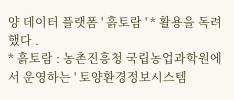양 데이터 플랫폼 ' 흙토람 ' * 활용을 독려했다 .
* 흙토람 : 농촌진흥청 국립농업과학원에서 운영하는 ' 토양환경정보시스템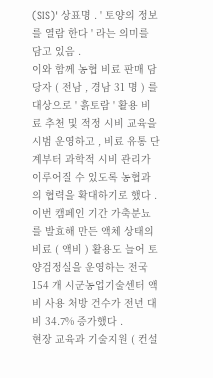(SIS)' 상표명 . ' 토양의 정보를 열람 한다 ' 라는 의미를 담고 있음 .
이와 함께 농협 비료 판매 담당자 ( 전남 , 경남 31 명 ) 를 대상으로 ' 흙토람 ' 활용 비료 추천 및 적정 시비 교육을 시범 운영하고 , 비료 유통 단계부터 과학적 시비 관리가 이루어질 수 있도록 농협과의 협력을 확대하기로 했다 .
이번 캠페인 기간 가축분뇨를 발효해 만든 액체 상태의 비료 ( 액비 ) 활용도 늘어 토양검정실을 운영하는 전국 154 개 시군농업기술센터 액비 사용 처방 건수가 전년 대비 34.7% 증가했다 .
현장 교육과 기술지원 ( 컨설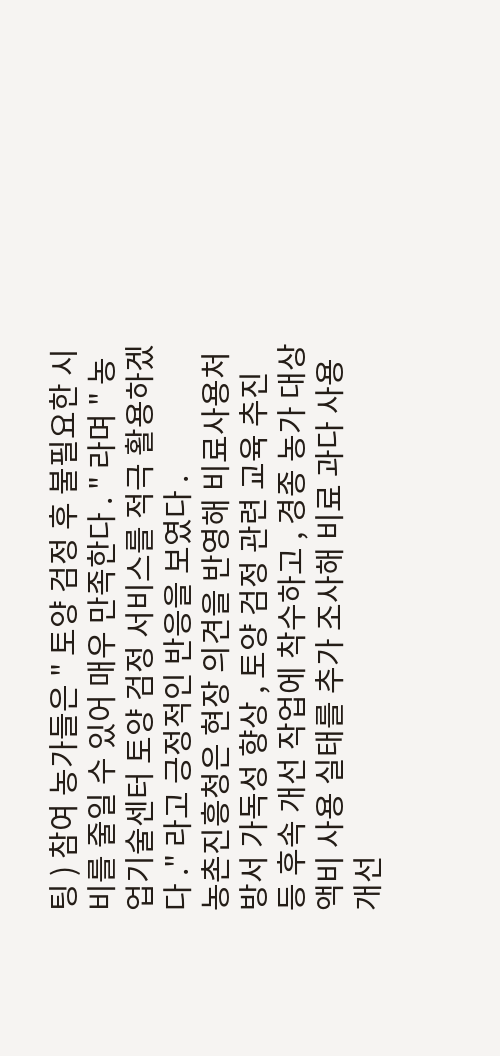팅 ) 참여 농가들은 " 토양 검정 후 불필요한 시 비를 줄일 수 있어 매우 만족한다 . " 라며 " 농업기술센터 토양 검정 서비스를 적극 활용하겠다 ." 라고 긍정적인 반응을 보였다 .
농촌진흥청은 현장 의견을 반영해 비료사용처방서 가독성 향상 , 토양 검정 관련 교육 추진 등 후속 개선 작업에 착수하고 , 경종 농가 대상 액비 사용 실태를 추가 조사해 비료 과다 사용 개선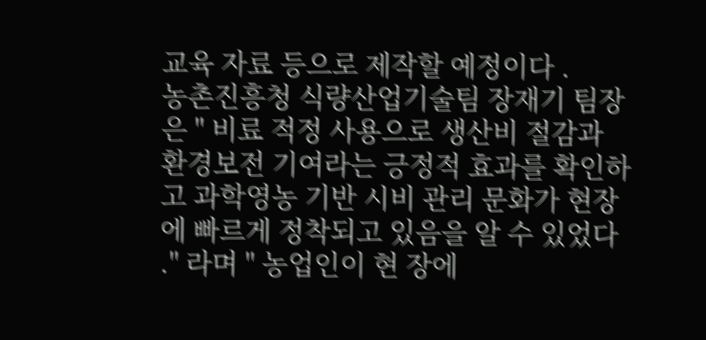교육 자료 등으로 제작할 예정이다 .
농촌진흥청 식량산업기술팀 장재기 팀장은 " 비료 적정 사용으로 생산비 절감과 환경보전 기여라는 긍정적 효과를 확인하고 과학영농 기반 시비 관리 문화가 현장에 빠르게 정착되고 있음을 알 수 있었다 ." 라며 " 농업인이 현 장에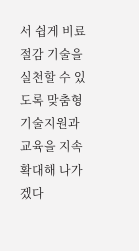서 쉽게 비료 절감 기술을 실천할 수 있도록 맞춤형 기술지원과 교육을 지속 확대해 나가겠다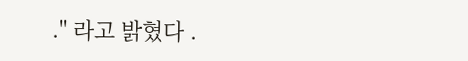." 라고 밝혔다 .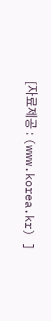[자료제공 : (www.korea.kr) ]